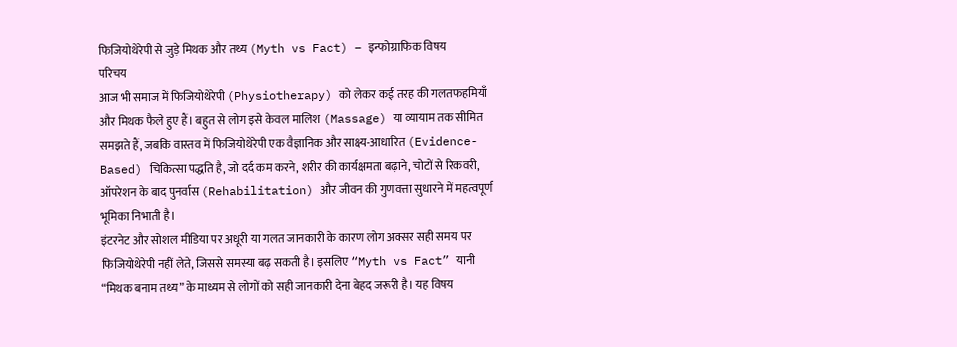फिजियोथेरेपी से जुड़े मिथक और तथ्य (Myth vs Fact) – इन्फोग्राफिक विषय
परिचय
आज भी समाज में फिजियोथेरेपी (Physiotherapy) को लेकर कई तरह की गलतफहमियाँ और मिथक फैले हुए हैं। बहुत से लोग इसे केवल मालिश (Massage) या व्यायाम तक सीमित समझते हैं, जबकि वास्तव में फिजियोथेरेपी एक वैज्ञानिक और साक्ष्य-आधारित (Evidence-Based) चिकित्सा पद्धति है, जो दर्द कम करने, शरीर की कार्यक्षमता बढ़ाने, चोटों से रिकवरी, ऑपरेशन के बाद पुनर्वास (Rehabilitation) और जीवन की गुणवत्ता सुधारने में महत्वपूर्ण भूमिका निभाती है।
इंटरनेट और सोशल मीडिया पर अधूरी या गलत जानकारी के कारण लोग अक्सर सही समय पर फिजियोथेरेपी नहीं लेते, जिससे समस्या बढ़ सकती है। इसलिए “Myth vs Fact” यानी “मिथक बनाम तथ्य” के माध्यम से लोगों को सही जानकारी देना बेहद जरूरी है। यह विषय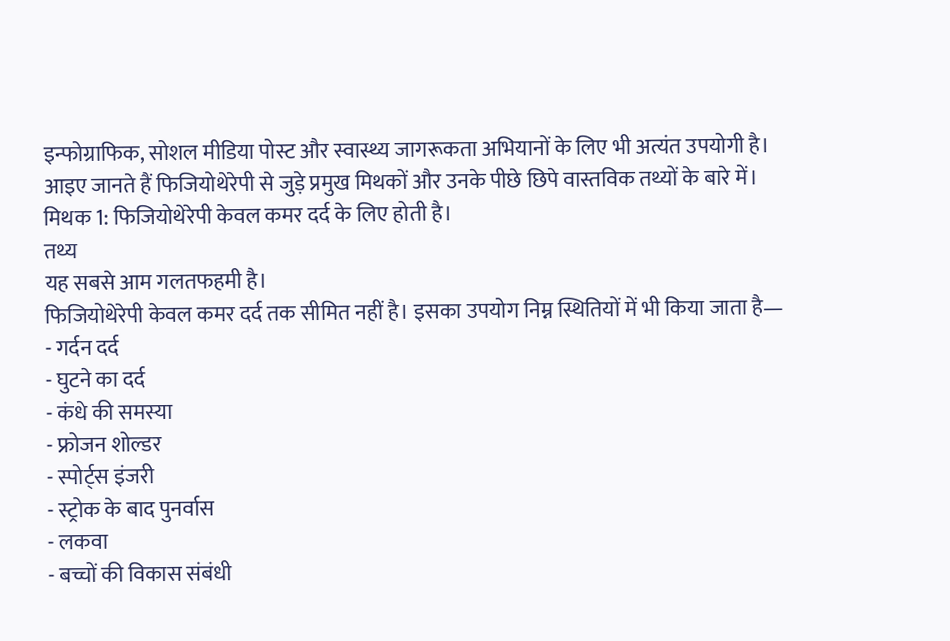इन्फोग्राफिक, सोशल मीडिया पोस्ट और स्वास्थ्य जागरूकता अभियानों के लिए भी अत्यंत उपयोगी है।
आइए जानते हैं फिजियोथेरेपी से जुड़े प्रमुख मिथकों और उनके पीछे छिपे वास्तविक तथ्यों के बारे में।
मिथक 1: फिजियोथेरेपी केवल कमर दर्द के लिए होती है।
तथ्य
यह सबसे आम गलतफहमी है।
फिजियोथेरेपी केवल कमर दर्द तक सीमित नहीं है। इसका उपयोग निम्न स्थितियों में भी किया जाता है—
- गर्दन दर्द
- घुटने का दर्द
- कंधे की समस्या
- फ्रोजन शोल्डर
- स्पोर्ट्स इंजरी
- स्ट्रोक के बाद पुनर्वास
- लकवा
- बच्चों की विकास संबंधी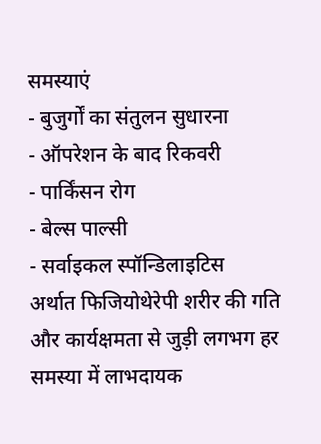समस्याएं
- बुजुर्गों का संतुलन सुधारना
- ऑपरेशन के बाद रिकवरी
- पार्किंसन रोग
- बेल्स पाल्सी
- सर्वाइकल स्पॉन्डिलाइटिस
अर्थात फिजियोथेरेपी शरीर की गति और कार्यक्षमता से जुड़ी लगभग हर समस्या में लाभदायक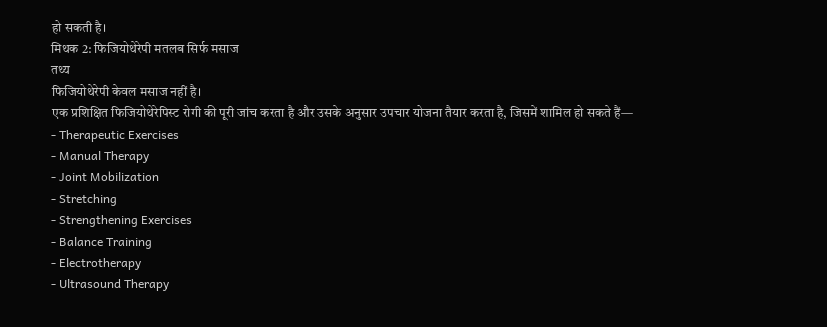हो सकती है।
मिथक 2: फिजियोथेरेपी मतलब सिर्फ मसाज
तथ्य
फिजियोथेरेपी केवल मसाज नहीं है।
एक प्रशिक्षित फिजियोथेरेपिस्ट रोगी की पूरी जांच करता है और उसके अनुसार उपचार योजना तैयार करता है, जिसमें शामिल हो सकते हैं—
- Therapeutic Exercises
- Manual Therapy
- Joint Mobilization
- Stretching
- Strengthening Exercises
- Balance Training
- Electrotherapy
- Ultrasound Therapy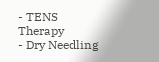- TENS Therapy
- Dry Needling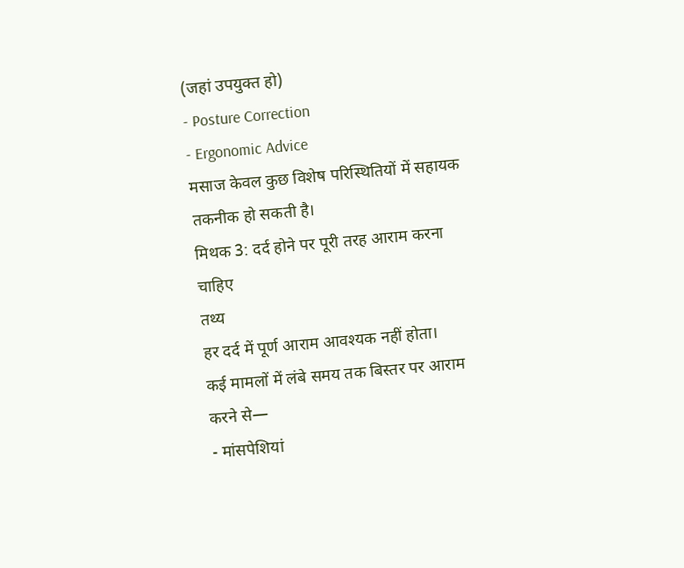(जहां उपयुक्त हो)
- Posture Correction
- Ergonomic Advice
मसाज केवल कुछ विशेष परिस्थितियों में सहायक तकनीक हो सकती है।
मिथक 3: दर्द होने पर पूरी तरह आराम करना चाहिए
तथ्य
हर दर्द में पूर्ण आराम आवश्यक नहीं होता।
कई मामलों में लंबे समय तक बिस्तर पर आराम करने से—
- मांसपेशियां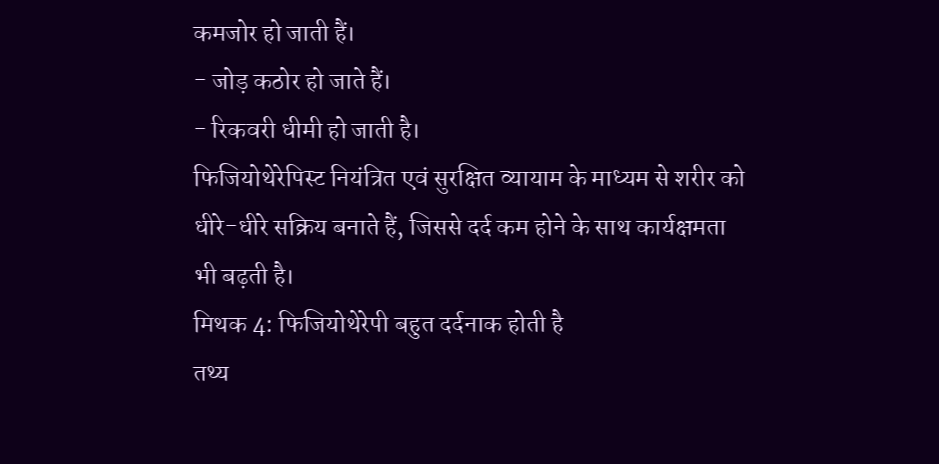कमजोर हो जाती हैं।
- जोड़ कठोर हो जाते हैं।
- रिकवरी धीमी हो जाती है।
फिजियोथेरेपिस्ट नियंत्रित एवं सुरक्षित व्यायाम के माध्यम से शरीर को धीरे-धीरे सक्रिय बनाते हैं, जिससे दर्द कम होने के साथ कार्यक्षमता भी बढ़ती है।
मिथक 4: फिजियोथेरेपी बहुत दर्दनाक होती है
तथ्य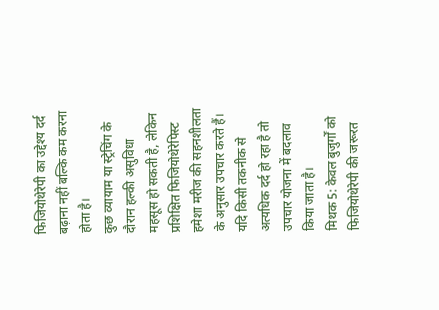फिजियोथेरेपी का उद्देश्य दर्द बढ़ाना नहीं बल्कि कम करना होता है।
कुछ व्यायाम या स्ट्रेचिंग के दौरान हल्की असुविधा महसूस हो सकती है, लेकिन प्रशिक्षित फिजियोथेरेपिस्ट हमेशा मरीज की सहनशीलता के अनुसार उपचार करते हैं।
यदि किसी तकनीक से अत्यधिक दर्द हो रहा है तो उपचार योजना में बदलाव किया जाता है।
मिथक 5: केवल बुजुर्गों को फिजियोथेरेपी की जरूरत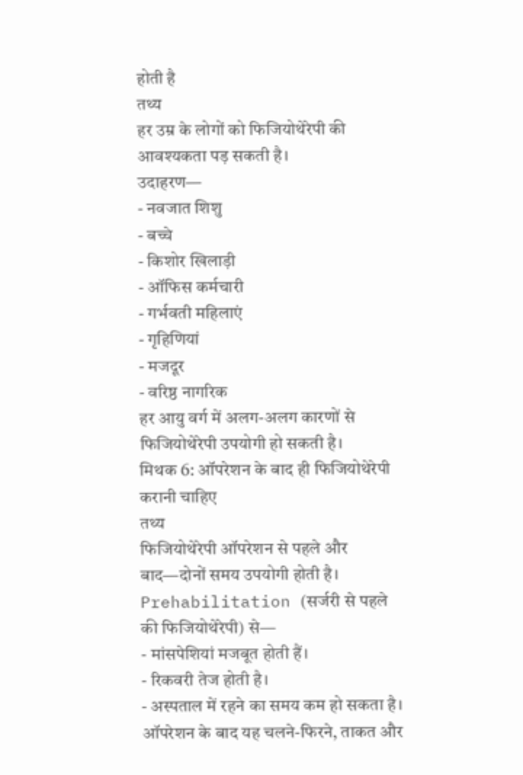होती है
तथ्य
हर उम्र के लोगों को फिजियोथेरेपी की आवश्यकता पड़ सकती है।
उदाहरण—
- नवजात शिशु
- बच्चे
- किशोर खिलाड़ी
- ऑफिस कर्मचारी
- गर्भवती महिलाएं
- गृहिणियां
- मजदूर
- वरिष्ठ नागरिक
हर आयु वर्ग में अलग-अलग कारणों से फिजियोथेरेपी उपयोगी हो सकती है।
मिथक 6: ऑपरेशन के बाद ही फिजियोथेरेपी करानी चाहिए
तथ्य
फिजियोथेरेपी ऑपरेशन से पहले और बाद—दोनों समय उपयोगी होती है।
Prehabilitation (सर्जरी से पहले की फिजियोथेरेपी) से—
- मांसपेशियां मजबूत होती हैं।
- रिकवरी तेज होती है।
- अस्पताल में रहने का समय कम हो सकता है।
ऑपरेशन के बाद यह चलने-फिरने, ताकत और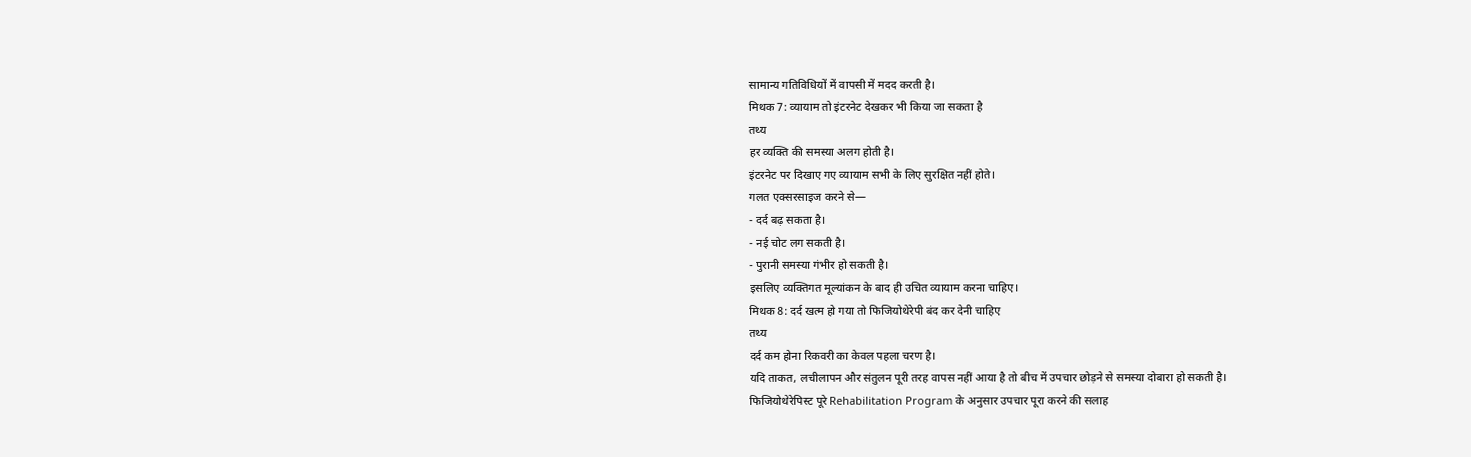सामान्य गतिविधियों में वापसी में मदद करती है।
मिथक 7: व्यायाम तो इंटरनेट देखकर भी किया जा सकता है
तथ्य
हर व्यक्ति की समस्या अलग होती है।
इंटरनेट पर दिखाए गए व्यायाम सभी के लिए सुरक्षित नहीं होते।
गलत एक्सरसाइज करने से—
- दर्द बढ़ सकता है।
- नई चोट लग सकती है।
- पुरानी समस्या गंभीर हो सकती है।
इसलिए व्यक्तिगत मूल्यांकन के बाद ही उचित व्यायाम करना चाहिए।
मिथक 8: दर्द खत्म हो गया तो फिजियोथेरेपी बंद कर देनी चाहिए
तथ्य
दर्द कम होना रिकवरी का केवल पहला चरण है।
यदि ताकत, लचीलापन और संतुलन पूरी तरह वापस नहीं आया है तो बीच में उपचार छोड़ने से समस्या दोबारा हो सकती है।
फिजियोथेरेपिस्ट पूरे Rehabilitation Program के अनुसार उपचार पूरा करने की सलाह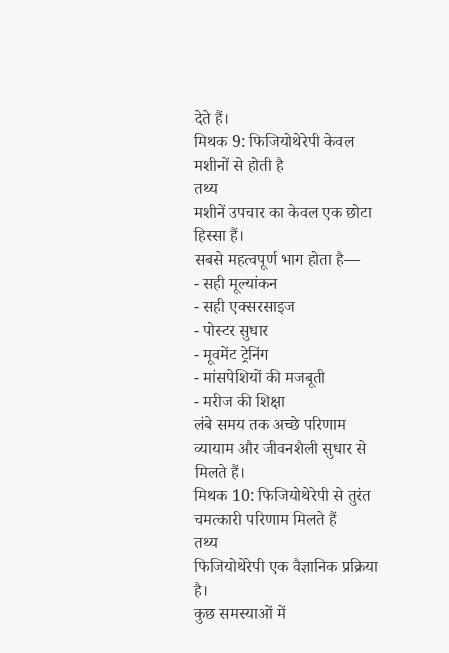देते हैं।
मिथक 9: फिजियोथेरेपी केवल मशीनों से होती है
तथ्य
मशीनें उपचार का केवल एक छोटा हिस्सा हैं।
सबसे महत्वपूर्ण भाग होता है—
- सही मूल्यांकन
- सही एक्सरसाइज
- पोस्टर सुधार
- मूवमेंट ट्रेनिंग
- मांसपेशियों की मजबूती
- मरीज की शिक्षा
लंबे समय तक अच्छे परिणाम व्यायाम और जीवनशैली सुधार से मिलते हैं।
मिथक 10: फिजियोथेरेपी से तुरंत चमत्कारी परिणाम मिलते हैं
तथ्य
फिजियोथेरेपी एक वैज्ञानिक प्रक्रिया है।
कुछ समस्याओं में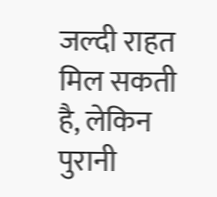जल्दी राहत मिल सकती है, लेकिन पुरानी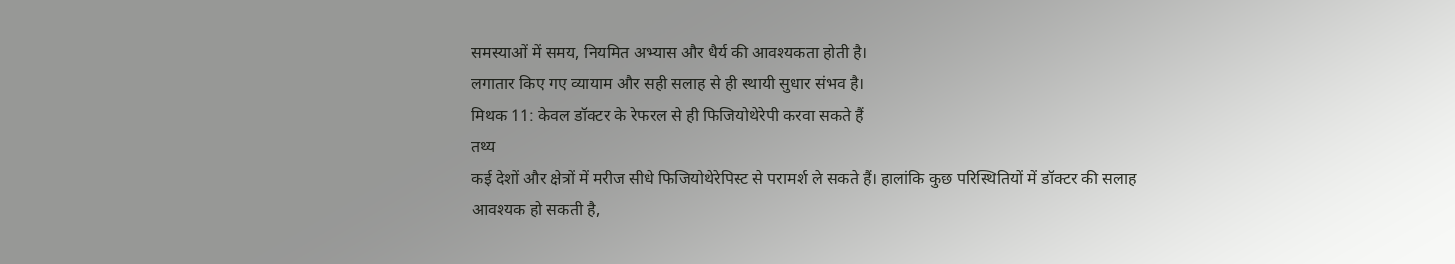समस्याओं में समय, नियमित अभ्यास और धैर्य की आवश्यकता होती है।
लगातार किए गए व्यायाम और सही सलाह से ही स्थायी सुधार संभव है।
मिथक 11: केवल डॉक्टर के रेफरल से ही फिजियोथेरेपी करवा सकते हैं
तथ्य
कई देशों और क्षेत्रों में मरीज सीधे फिजियोथेरेपिस्ट से परामर्श ले सकते हैं। हालांकि कुछ परिस्थितियों में डॉक्टर की सलाह आवश्यक हो सकती है,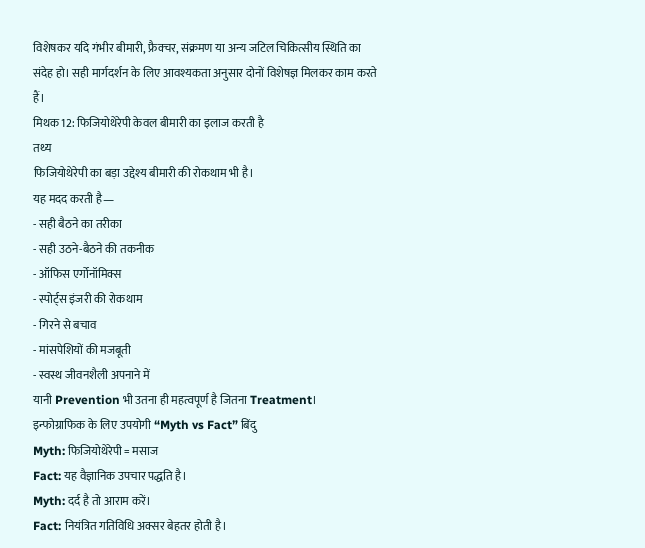विशेषकर यदि गंभीर बीमारी, फ्रैक्चर, संक्रमण या अन्य जटिल चिकित्सीय स्थिति का संदेह हो। सही मार्गदर्शन के लिए आवश्यकता अनुसार दोनों विशेषज्ञ मिलकर काम करते हैं।
मिथक 12: फिजियोथेरेपी केवल बीमारी का इलाज करती है
तथ्य
फिजियोथेरेपी का बड़ा उद्देश्य बीमारी की रोकथाम भी है।
यह मदद करती है—
- सही बैठने का तरीका
- सही उठने-बैठने की तकनीक
- ऑफिस एर्गोनॉमिक्स
- स्पोर्ट्स इंजरी की रोकथाम
- गिरने से बचाव
- मांसपेशियों की मजबूती
- स्वस्थ जीवनशैली अपनाने में
यानी Prevention भी उतना ही महत्वपूर्ण है जितना Treatment।
इन्फोग्राफिक के लिए उपयोगी “Myth vs Fact” बिंदु
Myth: फिजियोथेरेपी = मसाज
Fact: यह वैज्ञानिक उपचार पद्धति है।
Myth: दर्द है तो आराम करें।
Fact: नियंत्रित गतिविधि अक्सर बेहतर होती है।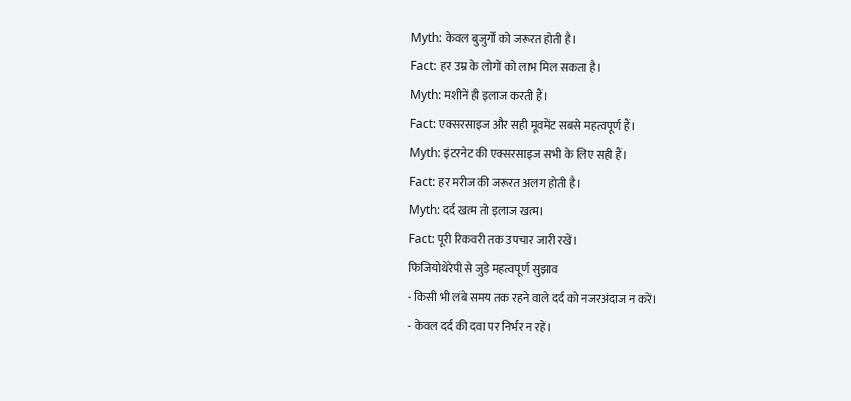Myth: केवल बुजुर्गों को जरूरत होती है।
Fact: हर उम्र के लोगों को लाभ मिल सकता है।
Myth: मशीनें ही इलाज करती हैं।
Fact: एक्सरसाइज और सही मूवमेंट सबसे महत्वपूर्ण हैं।
Myth: इंटरनेट की एक्सरसाइज सभी के लिए सही हैं।
Fact: हर मरीज की जरूरत अलग होती है।
Myth: दर्द खत्म तो इलाज खत्म।
Fact: पूरी रिकवरी तक उपचार जारी रखें।
फिजियोथेरेपी से जुड़े महत्वपूर्ण सुझाव
- किसी भी लंबे समय तक रहने वाले दर्द को नजरअंदाज न करें।
- केवल दर्द की दवा पर निर्भर न रहें।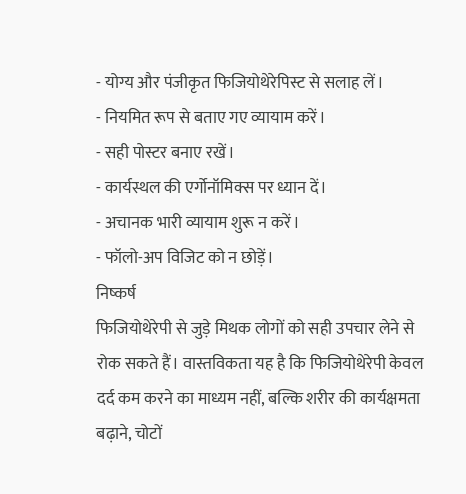- योग्य और पंजीकृत फिजियोथेरेपिस्ट से सलाह लें।
- नियमित रूप से बताए गए व्यायाम करें।
- सही पोस्टर बनाए रखें।
- कार्यस्थल की एर्गोनॉमिक्स पर ध्यान दें।
- अचानक भारी व्यायाम शुरू न करें।
- फॉलो-अप विजिट को न छोड़ें।
निष्कर्ष
फिजियोथेरेपी से जुड़े मिथक लोगों को सही उपचार लेने से रोक सकते हैं। वास्तविकता यह है कि फिजियोथेरेपी केवल दर्द कम करने का माध्यम नहीं, बल्कि शरीर की कार्यक्षमता बढ़ाने, चोटों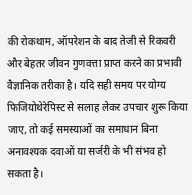की रोकथाम, ऑपरेशन के बाद तेजी से रिकवरी और बेहतर जीवन गुणवत्ता प्राप्त करने का प्रभावी वैज्ञानिक तरीका है। यदि सही समय पर योग्य फिजियोथेरेपिस्ट से सलाह लेकर उपचार शुरू किया जाए, तो कई समस्याओं का समाधान बिना अनावश्यक दवाओं या सर्जरी के भी संभव हो सकता है।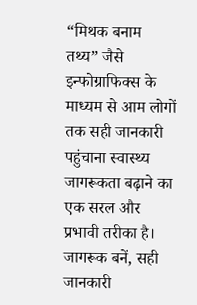“मिथक बनाम तथ्य” जैसे इन्फोग्राफिक्स के माध्यम से आम लोगों तक सही जानकारी पहुंचाना स्वास्थ्य जागरूकता बढ़ाने का एक सरल और प्रभावी तरीका है। जागरूक बनें, सही जानकारी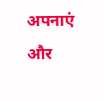अपनाएं और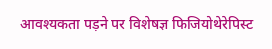आवश्यकता पड़ने पर विशेषज्ञ फिजियोथेरेपिस्ट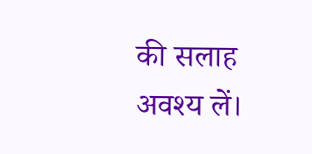की सलाह अवश्य लें।